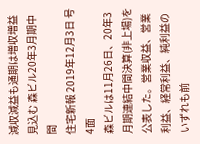減収減益も通期は増収増益見込む 森ビル20年3月期中間
住宅新報 2019年12月3日 号 4面
森ビルは11月26日、20年3月期連結中間決算(非上場)を公表した。営業収益、営業利益、経常利益、純利益のいずれも前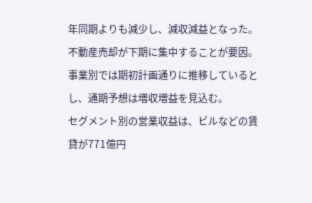年同期よりも減少し、減収減益となった。不動産売却が下期に集中することが要因。事業別では期初計画通りに推移しているとし、通期予想は増収増益を見込む。
セグメント別の営業収益は、ビルなどの賃貸が771億円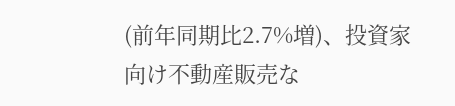(前年同期比2.7%増)、投資家向け不動産販売な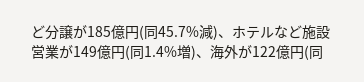ど分譲が185億円(同45.7%減)、ホテルなど施設営業が149億円(同1.4%増)、海外が122億円(同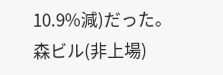10.9%減)だった。
森ビル(非上場)